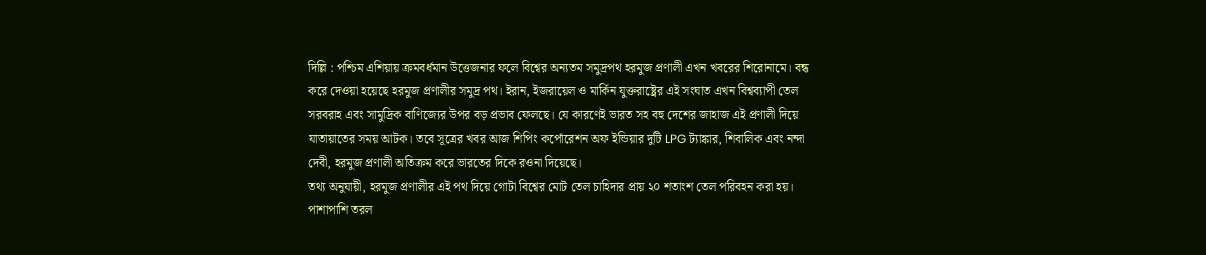দিল্লি : পশ্চিম এশিয়ায় ক্রমবর্ধমান উত্তেজনার ফলে বিশ্বের অন্যতম সমুদ্রপথ হরমুজ প্রণালী এখন খবরের শিরোনামে। বন্ধ করে দেওয়া হয়েছে হরমুজ প্রণালীর সমুদ্র পথ। ইরান, ইজরায়েল ও মার্কিন যুক্তরাষ্ট্রের এই সংঘাত এখন বিশ্বব্যাপী তেল সরবরাহ এবং সামুদ্রিক বাণিজ্যের উপর বড় প্রভাব ফেলছে। যে কারণেই ভারত সহ বহু দেশের জাহাজ এই প্রণালী দিয়ে যাতায়াতের সময় আটক। তবে সূত্রের খবর আজ শিপিং কর্পোরেশন অফ ইন্ডিয়ার দুটি LPG ট্যাঙ্কার, শিবালিক এবং নন্দা দেবী, হরমুজ প্রণালী অতিক্রম করে ভারতের দিকে রওনা দিয়েছে।
তথ্য অনুযায়ী, হরমুজ প্রণালীর এই পথ দিয়ে গোটা বিশ্বের মোট তেল চাহিদার প্রায় ২০ শতাংশ তেল পরিবহন করা হয়। পাশাপাশি তরল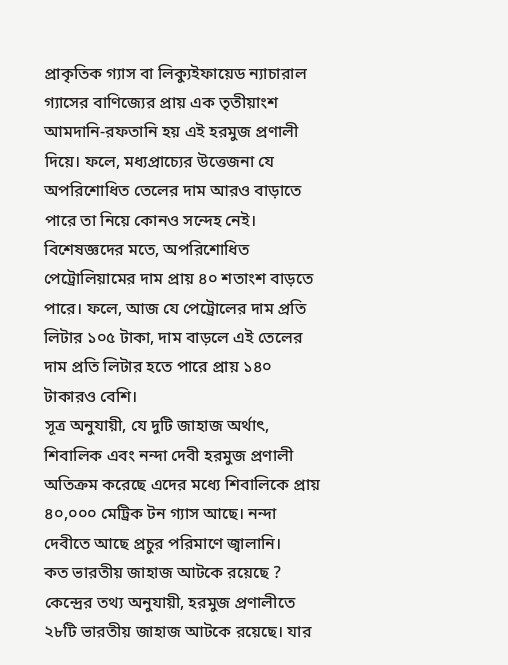প্রাকৃতিক গ্যাস বা লিক্যুইফায়েড ন্যাচারাল গ্যাসের বাণিজ্যের প্রায় এক তৃতীয়াংশ আমদানি-রফতানি হয় এই হরমুজ প্রণালী দিয়ে। ফলে, মধ্যপ্রাচ্যের উত্তেজনা যে অপরিশোধিত তেলের দাম আরও বাড়াতে পারে তা নিয়ে কোনও সন্দেহ নেই। বিশেষজ্ঞদের মতে, অপরিশোধিত পেট্রোলিয়ামের দাম প্রায় ৪০ শতাংশ বাড়তে পারে। ফলে, আজ যে পেট্রোলের দাম প্রতি লিটার ১০৫ টাকা, দাম বাড়লে এই তেলের দাম প্রতি লিটার হতে পারে প্রায় ১৪০ টাকারও বেশি।
সূত্র অনুযায়ী, যে দুটি জাহাজ অর্থাৎ, শিবালিক এবং নন্দা দেবী হরমুজ প্রণালী অতিক্রম করেছে এদের মধ্যে শিবালিকে প্রায় ৪০,০০০ মেট্রিক টন গ্যাস আছে। নন্দা দেবীতে আছে প্রচুর পরিমাণে জ্বালানি।
কত ভারতীয় জাহাজ আটকে রয়েছে ?
কেন্দ্রের তথ্য অনুযায়ী, হরমুজ প্রণালীতে ২৮টি ভারতীয় জাহাজ আটকে রয়েছে। যার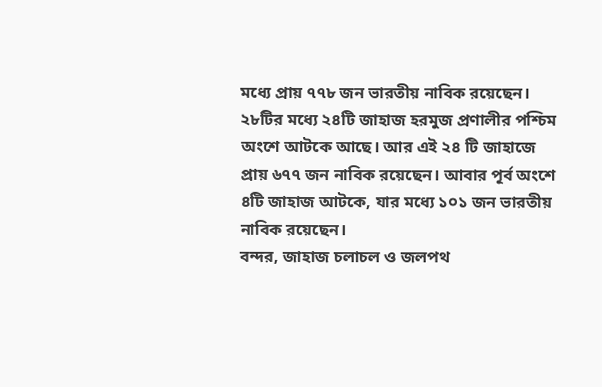মধ্যে প্রায় ৭৭৮ জন ভারতীয় নাবিক রয়েছেন। ২৮টির মধ্যে ২৪টি জাহাজ হরমুজ প্রণালীর পশ্চিম অংশে আটকে আছে। আর এই ২৪ টি জাহাজে প্রায় ৬৭৭ জন নাবিক রয়েছেন। আবার পূর্ব অংশে ৪টি জাহাজ আটকে, যার মধ্যে ১০১ জন ভারতীয় নাবিক রয়েছেন।
বন্দর, জাহাজ চলাচল ও জলপথ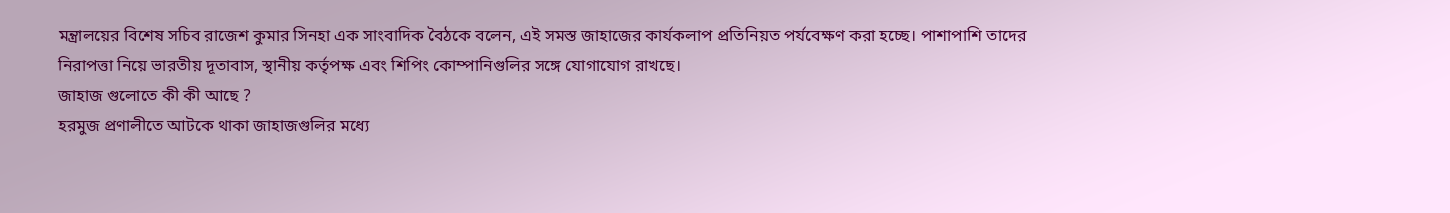মন্ত্রালয়ের বিশেষ সচিব রাজেশ কুমার সিনহা এক সাংবাদিক বৈঠকে বলেন, এই সমস্ত জাহাজের কার্যকলাপ প্রতিনিয়ত পর্যবেক্ষণ করা হচ্ছে। পাশাপাশি তাদের নিরাপত্তা নিয়ে ভারতীয় দূতাবাস, স্থানীয় কর্তৃপক্ষ এবং শিপিং কোম্পানিগুলির সঙ্গে যোগাযোগ রাখছে।
জাহাজ গুলোতে কী কী আছে ?
হরমুজ প্রণালীতে আটকে থাকা জাহাজগুলির মধ্যে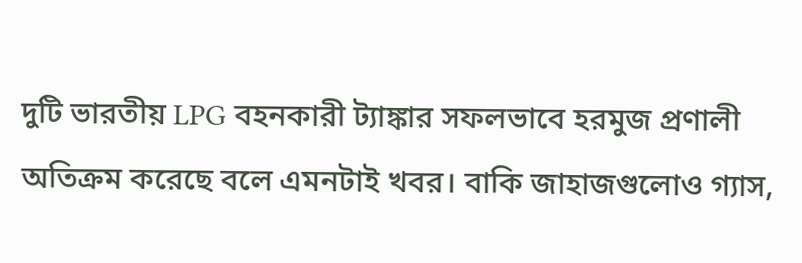দুটি ভারতীয় LPG বহনকারী ট্যাঙ্কার সফলভাবে হরমুজ প্রণালী অতিক্রম করেছে বলে এমনটাই খবর। বাকি জাহাজগুলোও গ্যাস,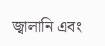জ্বালানি এবং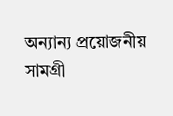অন্যান্য প্রয়োজনীয় সামগ্রী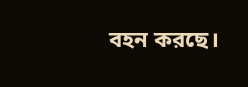বহন করছে।